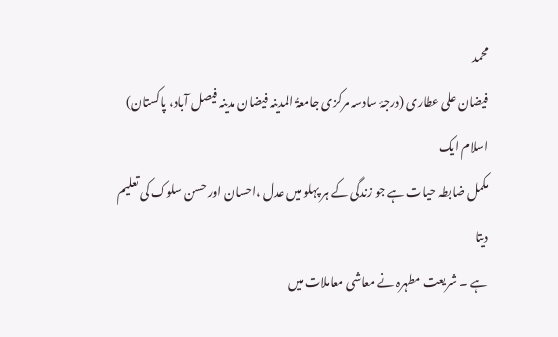محمد
فیضان علی عطاری (درجۂ سادسہ مرکزی جامعۃُ المدينہ فیضان مدینہ فیصل آباد، پاکستان)
اسلام ایک
مکمل ضابطہ حیات ہے جو زندگی کے ہر پہلو میں عدل ،احسان اور حسن سلوک کی تعلیم دیتا
ہے ۔ شریعت مطہرہ نے معاشی معاملات میں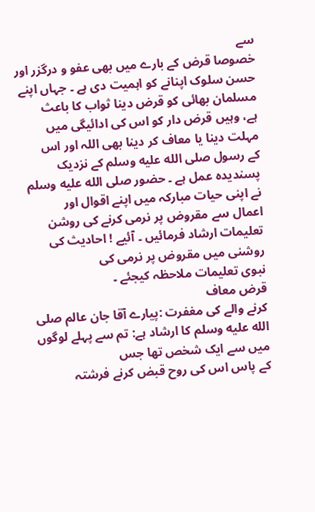سے
خصوصا قرض کے بارے میں بھی عفو و درگزر اور حسن سلوک اپنانے کو اہمیت دی ہے ۔ جہاں اپنے مسلمان بھائی کو قرض دینا ثواب کا باعث
ہے، وہیں قرض دار کو اس کی ادائیگی میں مہلت دینا یا معاف کر دینا بھی اللہ اور اس
کے رسول صلى الله عليه وسلم کے نزدیک پسندیدہ عمل ہے ۔ حضور صلى الله عليه وسلم نے اپنی حیات مبارکہ میں اپنے اقوال اور
اعمال سے مقروض پر نرمی کرنے کی روشن تعلیمات ارشاد فرمائیں ۔ آئیے ! احادیث کی روشنی میں مقروض پر نرمی کی
نبوی تعلیمات ملاحظہ کیجئے ۔
قرض معاف
کرنے والے کی مغفرت :پیارے آقا جان عالم صلى الله عليه وسلم کا ارشاد ہے: تم سے پہلے لوگوں میں سے ایک شخص تھا جس
کے پاس اس کی روح قبض کرنے فرشتہ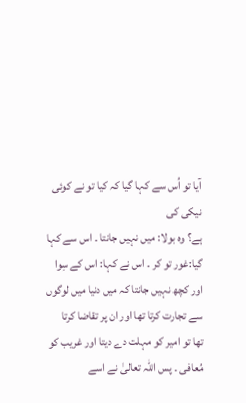آیا تو اُس سے کہا گیا کہ کیا تو نے کوئی نیکی کی
ہے؟ وہ بولا: میں نہیں جانتا ۔ اس سے کہا
گیا:غور تو کر ۔ اس نے کہا: اس کے سِوا
اور کچھ نہیں جانتا کہ میں دنیا میں لوگوں سے تجارت کرتا تھا اور ان پر تقاضا کرتا
تھا تو امیر کو مہلت دے دیتا اور غریب کو مُعافی ۔ پس اللہ تعالیٰ نے اسے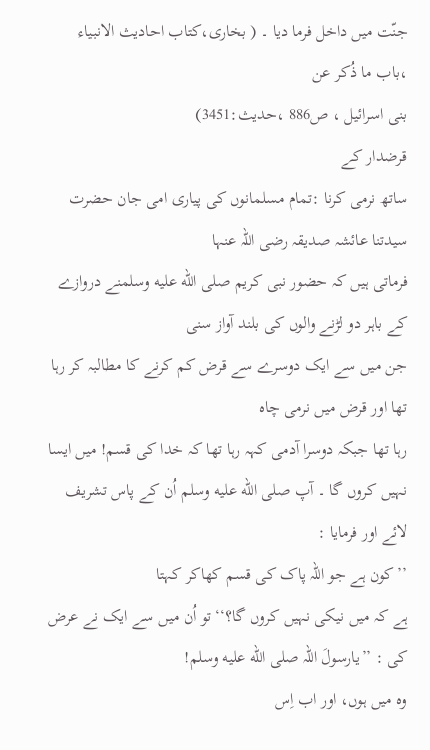جنّت میں داخل فرما دیا ۔ ( بخاری،کتاب احادیث الانبیاء ،باب ما ذُکر عن
بنی اسرائیل ، ص886 ،حدیث:3451)
قرضدار کے
ساتھ نرمی کرنا :تمام مسلمانوں کی پیاری امی جان حضرت سیدتنا عائشہ صدیقہ رضی اللہ عنہا
فرماتی ہیں کہ حضور نبی کریم صلى الله عليه وسلمنے دروازے کے باہر دو لڑنے والوں کی بلند آواز سنی
جن میں سے ایک دوسرے سے قرض کم کرنے کا مطالبہ کر رہا تھا اور قرض میں نرمی چاہ
رہا تھا جبکہ دوسرا آدمی کہہ رہا تھا کہ خدا کی قسم! میں ایسا نہیں کروں گا ۔ آپ صلى الله عليه وسلم اُن کے پاس تشریف لائے اور فرمایا :
’’کون ہے جو اللہ پاک کی قسم کھاکر کہتا
ہے کہ میں نیکی نہیں کروں گا؟‘‘ تو اُن میں سے ایک نے عرض کی : ’’یارسولَ اللہ صلى الله عليه وسلم!
وہ میں ہوں، اور اب اِس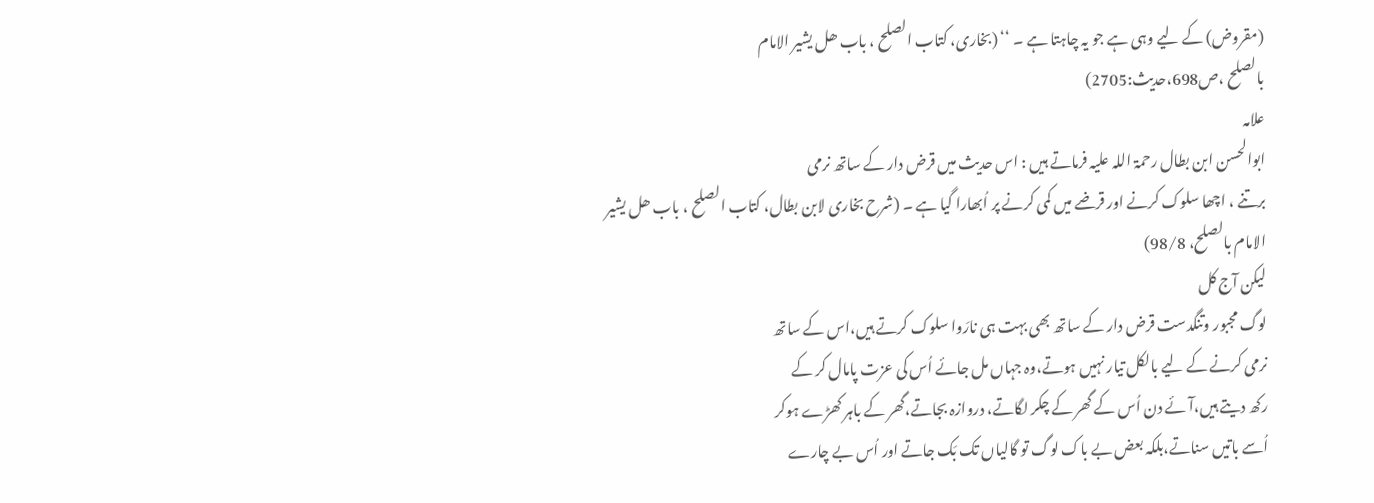(مقروض) کے لیے وہی ہے جو یہ چاہتا ہے ۔ ‘‘ (بخاری، کتاب الصلح ، باب ھل یشیر الامام
بالصلح ،ص698،حدیث:2705)
علامہ
ابوالحسن ابن بطال رحمۃ اللہ علیہ فرماتے ہیں : اس حدیث میں قرض دار کے ساتھ نرمی
برتنے ، اچھا سلوک کرنے اور قرضے میں کمی کرنے پر اُبھارا گیا ہے ۔ (شرح بخاری لابن بطال، کتاب الصلح ، باب ھل یشیر
الامام بالصلح، 98/8)
لیکن آج کل
لوگ مجبور وتنگدست قرض دار کے ساتھ بھی بہت ہی نارَوا سلوک کرتے ہیں،اس کے ساتھ
نرمی کرنے کے لیے بالکل تیار نہیں ہوتے،وہ جہاں مل جائے اُس کی عزت پامال کر کے
رکھ دیتے ہیں،آئے دن اُس کے گھر کے چکر لگاتے، دروازہ بجاتے،گھر کے باہر کھڑے ہوکر
اُسے باتیں سناتے،بلکہ بعض بے باک لوگ تو گالیاں تک بَک جاتے اور اُس بے چارے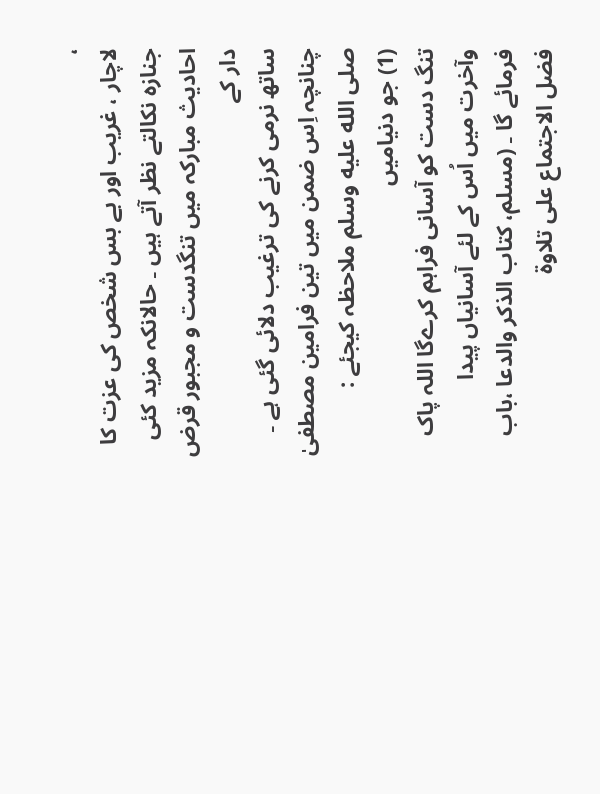،
لاچار ، غریب اور بے بس شخص کی عزت کا جنازہ نکالتے نظر آتے ہیں ۔ حالانکہ مزید کئی احادیث مبارکہ میں تنگدست و مجبور قرض دار کے
ساتھ نرمی کرنے کی ترغیب دلائی گئی ہے ۔ چنانچہ اِس ضمن میں تین فرامین مصطفیٰ صلى الله عليه وسلم ملاحظہ کیجئے :
(1) جو دنیامیں
تنگ دست کو آسانی فراہم کرےگا اللہ پاک وآخرت میں اُس کے لئے آسانیاں پیدا
فرمائے گا ۔ (مسلم، کتاب الذکر والدعا ،باب فضل الاجتماع علی تلاوۃ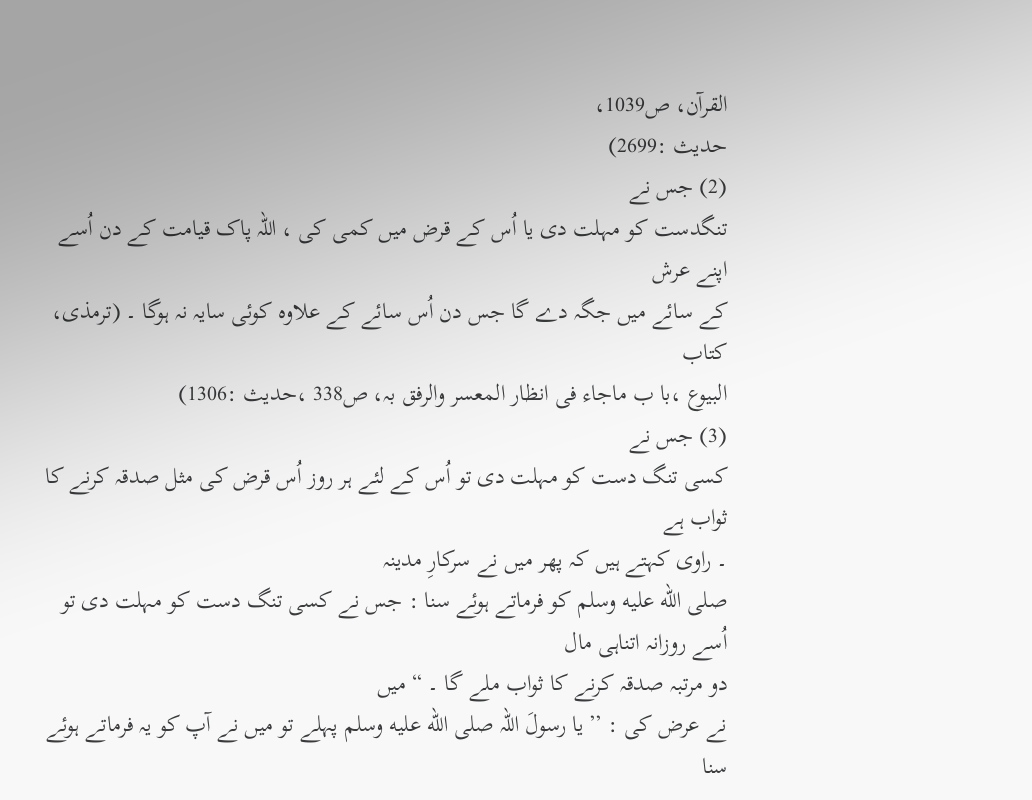القرآن، ص1039،
حدیث :2699)
(2) جس نے
تنگدست کو مہلت دی یا اُس کے قرض میں کمی کی ، اللہ پاک قیامت کے دن اُسے اپنے عرش
کے سائے میں جگہ دے گا جس دن اُس سائے کے علاوہ کوئی سایہ نہ ہوگا ۔ (ترمذی، کتاب
البیوع ،با ب ماجاء فی انظار المعسر والرفق بہ، ص338 ،حدیث :1306)
(3) جس نے
کسی تنگ دست کو مہلت دی تو اُس کے لئے ہر روز اُس قرض کی مثل صدقہ کرنے کا ثواب ہے
۔ راوی کہتے ہیں کہ پھر میں نے سرکارِ مدینہ
صلى الله عليه وسلم کو فرماتے ہوئے سنا : جس نے کسی تنگ دست کو مہلت دی تو اُسے روزانہ اتناہی مال
دو مرتبہ صدقہ کرنے کا ثواب ملے گا ۔ “ میں
نے عرض کی : ’’یا رسولَ اللہ صلى الله عليه وسلم پہلے تو میں نے آپ کو یہ فرماتے ہوئے سنا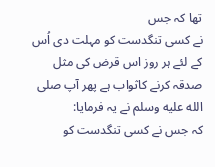تھا کہ جس
نے کسی تنگدست کو مہلت دی اُس کے لئے ہر روز اس قرض کی مثل صدقہ کرنے کاثواب ہے پھر آپ صلى الله عليه وسلم نے یہ فرمایا:
کہ جس نے کسی تنگدست کو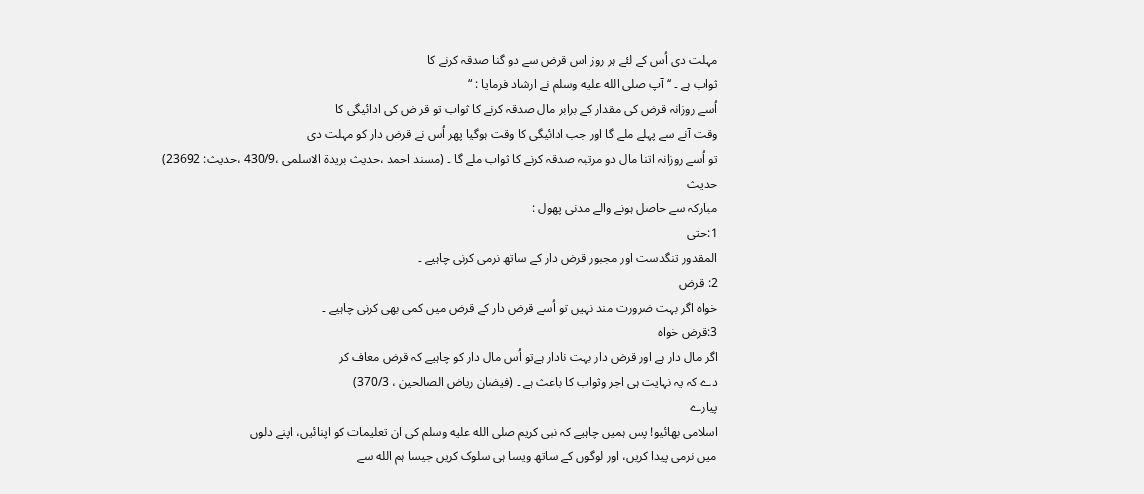مہلت دی اُس کے لئے ہر روز اس قرض سے دو گنا صدقہ کرنے کا
ثواب ہے ۔ ‘‘ آپ صلى الله عليه وسلم نے ارشاد فرمایا : “
اُسے روزانہ قرض کی مقدار کے برابر مال صدقہ کرنے کا ثواب تو قر ض کی ادائیگی کا
وقت آنے سے پہلے ملے گا اور جب ادائیگی کا وقت ہوگیا پھر اُس نے قرض دار کو مہلت دی
تو اُسے روزانہ اتنا مال دو مرتبہ صدقہ کرنے کا ثواب ملے گا ۔ (مسند احمد ،حدیث بریدۃ الاسلمی ،430/9 ،حدیث: 23692)
حدیث
مبارکہ سے حاصل ہونے والے مدنی پھول :
1:حتی
المقدور تنگدست اور مجبور قرض دار کے ساتھ نرمی کرنی چاہیے ۔
2: قرض
خواہ اگر بہت ضرورت مند نہیں تو اُسے قرض دار کے قرض میں کمی بھی کرنی چاہیے ۔
3:قرض خواہ
اگر مال دار ہے اور قرض دار بہت نادار ہےتو اُس مال دار کو چاہیے کہ قرض معاف کر
دے کہ یہ نہایت ہی اجر وثواب کا باعث ہے ۔ (فیضان ریاض الصالحین ، 370/3)
پیارے
اسلامی بھائیو! پس ہمیں چاہیے کہ نبی کریم صلى الله عليه وسلم کی ان تعلیمات کو اپنائیں، اپنے دلوں
میں نرمی پیدا کریں، اور لوگوں کے ساتھ ویسا ہی سلوک کریں جیسا ہم الله سے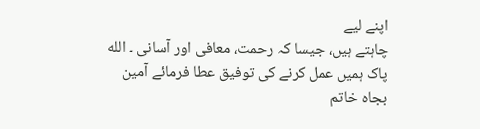اپنے لیے
چاہتے ہیں، جیسا کہ رحمت، معافی اور آسانی ۔ الله پاک ہمیں عمل کرنے کی توفیق عطا فرمائے آمین بجاہ خاتم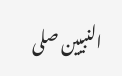النبیین صلی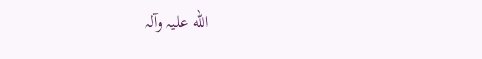الله علیہ وآلہ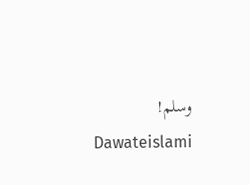وسلم!
Dawateislami